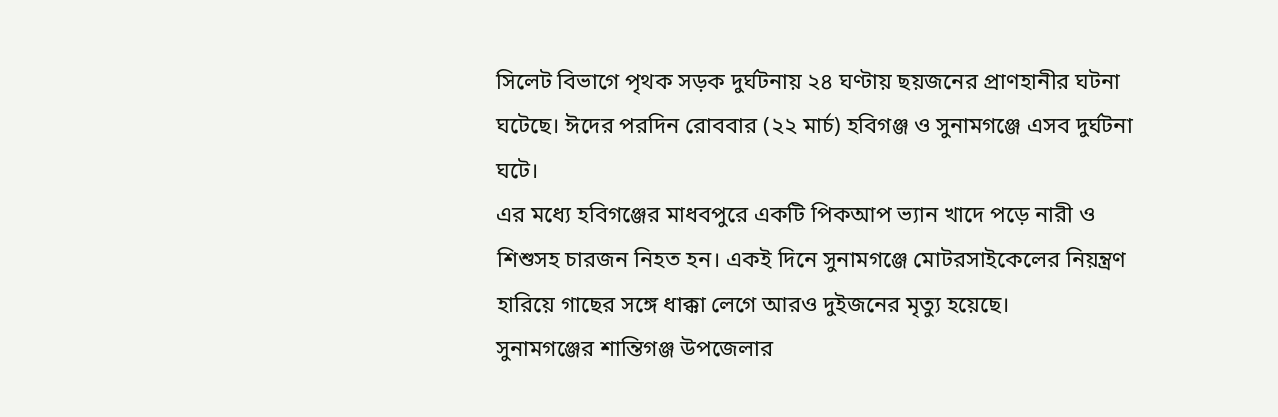সিলেট বিভাগে পৃথক সড়ক দুর্ঘটনায় ২৪ ঘণ্টায় ছয়জনের প্রাণহানীর ঘটনা ঘটেছে। ঈদের পরদিন রোববার (২২ মার্চ) হবিগঞ্জ ও সুনামগঞ্জে এসব দুর্ঘটনা ঘটে।
এর মধ্যে হবিগঞ্জের মাধবপুরে একটি পিকআপ ভ্যান খাদে পড়ে নারী ও শিশুসহ চারজন নিহত হন। একই দিনে সুনামগঞ্জে মোটরসাইকেলের নিয়ন্ত্রণ হারিয়ে গাছের সঙ্গে ধাক্কা লেগে আরও দুইজনের মৃত্যু হয়েছে।
সুনামগঞ্জের শান্তিগঞ্জ উপজেলার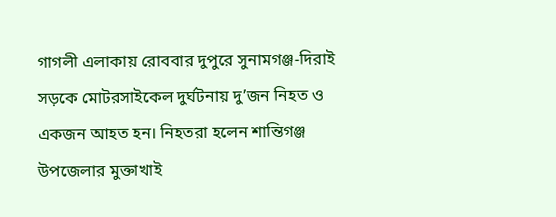গাগলী এলাকায় রোববার দুপুরে সুনামগঞ্জ-দিরাই সড়কে মোটরসাইকেল দুর্ঘটনায় দু’জন নিহত ও একজন আহত হন। নিহতরা হলেন শান্তিগঞ্জ উপজেলার মুক্তাখাই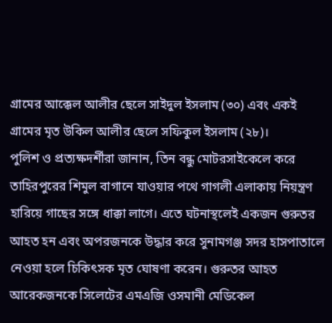গ্রামের আক্কেল আলীর ছেলে সাইদুল ইসলাম (৩০) এবং একই গ্রামের মৃত উকিল আলীর ছেলে সফিকুল ইসলাম (২৮)।
পুলিশ ও প্রত্যক্ষদর্শীরা জানান, তিন বন্ধু মোটরসাইকেলে করে তাহিরপুরের শিমুল বাগানে যাওয়ার পথে গাগলী এলাকায় নিয়ন্ত্রণ হারিয়ে গাছের সঙ্গে ধাক্কা লাগে। এতে ঘটনাস্থলেই একজন গুরুতর আহত হন এবং অপরজনকে উদ্ধার করে সুনামগঞ্জ সদর হাসপাতালে নেওয়া হলে চিকিৎসক মৃত ঘোষণা করেন। গুরুতর আহত আরেকজনকে সিলেটের এমএজি ওসমানী মেডিকেল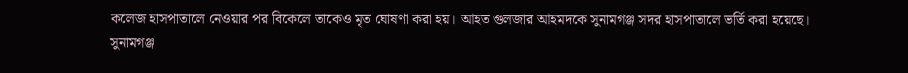কলেজ হাসপাতালে নেওয়ার পর বিকেলে তাকেও মৃত ঘোষণা করা হয়। আহত গুলজার আহমদকে সুনামগঞ্জ সদর হাসপাতালে ভর্তি করা হয়েছে।
সুনামগঞ্জ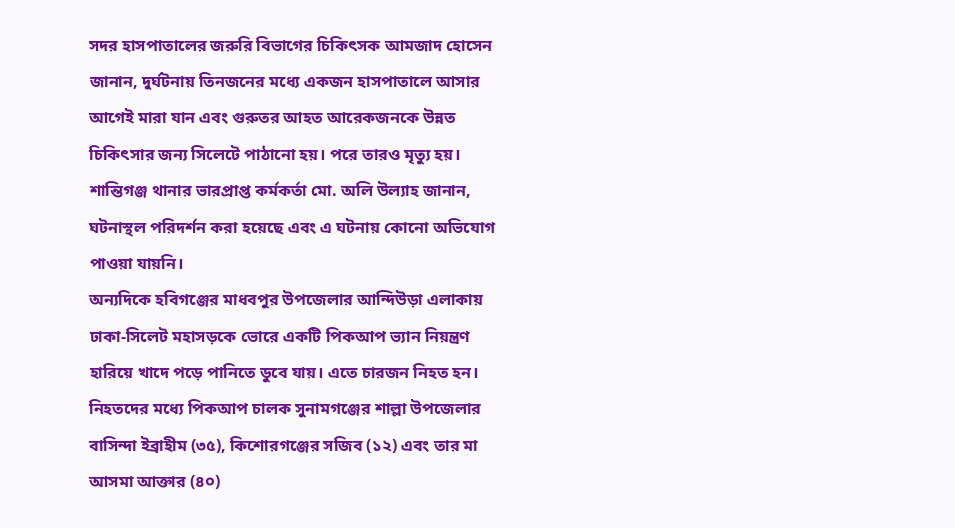সদর হাসপাতালের জরুরি বিভাগের চিকিৎসক আমজাদ হোসেন জানান, দুর্ঘটনায় তিনজনের মধ্যে একজন হাসপাতালে আসার আগেই মারা যান এবং গুরুতর আহত আরেকজনকে উন্নত চিকিৎসার জন্য সিলেটে পাঠানো হয়। পরে তারও মৃত্যু হয়।
শান্তিগঞ্জ থানার ভারপ্রাপ্ত কর্মকর্তা মো. অলি উল্যাহ জানান, ঘটনাস্থল পরিদর্শন করা হয়েছে এবং এ ঘটনায় কোনো অভিযোগ পাওয়া যায়নি।
অন্যদিকে হবিগঞ্জের মাধবপুর উপজেলার আন্দিউড়া এলাকায় ঢাকা-সিলেট মহাসড়কে ভোরে একটি পিকআপ ভ্যান নিয়ন্ত্রণ হারিয়ে খাদে পড়ে পানিতে ডুবে যায়। এতে চারজন নিহত হন।
নিহতদের মধ্যে পিকআপ চালক সুনামগঞ্জের শাল্লা উপজেলার বাসিন্দা ইব্রাহীম (৩৫), কিশোরগঞ্জের সজিব (১২) এবং তার মা আসমা আক্তার (৪০)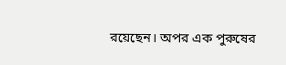রয়েছেন। অপর এক পুরুষের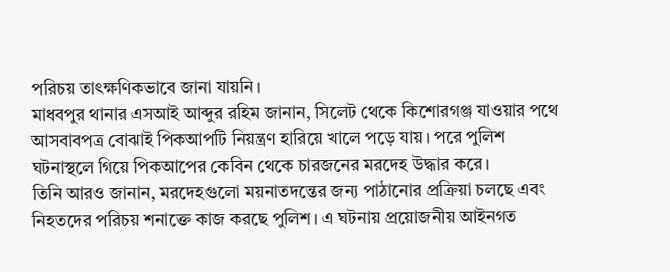পরিচয় তাৎক্ষণিকভাবে জানা যায়নি।
মাধবপুর থানার এসআই আব্দুর রহিম জানান, সিলেট থেকে কিশোরগঞ্জ যাওয়ার পথে আসবাবপত্র বোঝাই পিকআপটি নিয়ন্ত্রণ হারিয়ে খালে পড়ে যায়। পরে পুলিশ ঘটনাস্থলে গিয়ে পিকআপের কেবিন থেকে চারজনের মরদেহ উদ্ধার করে।
তিনি আরও জানান, মরদেহগুলো ময়নাতদন্তের জন্য পাঠানোর প্রক্রিয়া চলছে এবং নিহতদের পরিচয় শনাক্তে কাজ করছে পুলিশ। এ ঘটনায় প্রয়োজনীয় আইনগত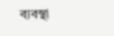ব্যবস্থা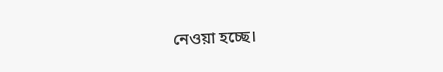নেওয়া হচ্ছে।